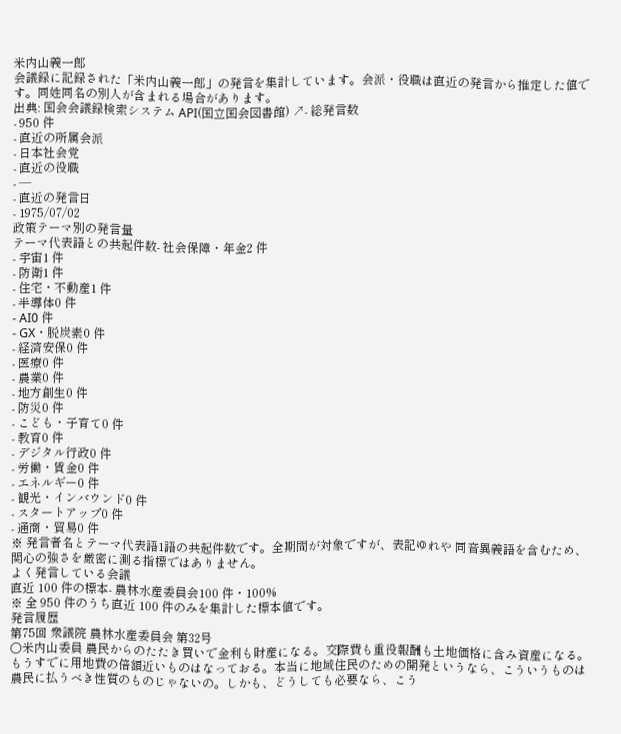米内山義一郎
会議録に記録された「米内山義一郎」の発言を集計しています。会派・役職は直近の発言から推定した値です。同姓同名の別人が含まれる場合があります。
出典: 国会会議録検索システム API(国立国会図書館) ↗- 総発言数
- 950 件
- 直近の所属会派
- 日本社会党
- 直近の役職
- —
- 直近の発言日
- 1975/07/02
政策テーマ別の発言量
テーマ代表語との共起件数- 社会保障・年金2 件
- 宇宙1 件
- 防衛1 件
- 住宅・不動産1 件
- 半導体0 件
- AI0 件
- GX・脱炭素0 件
- 経済安保0 件
- 医療0 件
- 農業0 件
- 地方創生0 件
- 防災0 件
- こども・子育て0 件
- 教育0 件
- デジタル行政0 件
- 労働・賃金0 件
- エネルギー0 件
- 観光・インバウンド0 件
- スタートアップ0 件
- 通商・貿易0 件
※ 発言者名とテーマ代表語1語の共起件数です。全期間が対象ですが、表記ゆれや 同音異義語を含むため、関心の強さを厳密に測る指標ではありません。
よく発言している会議
直近 100 件の標本- 農林水産委員会100 件・100%
※ 全 950 件のうち直近 100 件のみを集計した標本値です。
発言履歴
第75回 衆議院 農林水産委員会 第32号
○米内山委員 農民からのたたき買いで金利も財産になる。交際費も重役報酬も土地価格に含み資産になる。もうすでに用地費の倍額近いものはなっておる。本当に地域住民のための開発というなら、こういうものは農民に払うべき性質のものじゃないの。しかも、どうしても必要なら、こう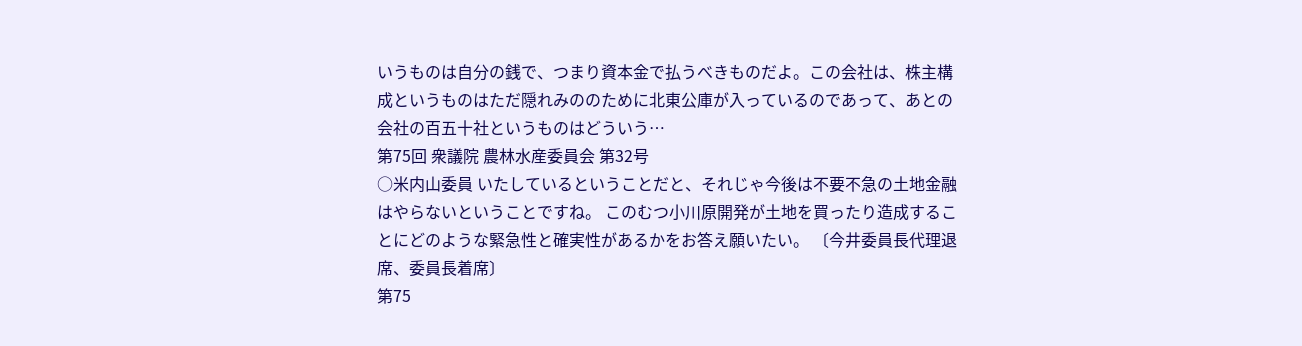いうものは自分の銭で、つまり資本金で払うべきものだよ。この会社は、株主構成というものはただ隠れみののために北東公庫が入っているのであって、あとの会社の百五十社というものはどういう…
第75回 衆議院 農林水産委員会 第32号
○米内山委員 いたしているということだと、それじゃ今後は不要不急の土地金融はやらないということですね。 このむつ小川原開発が土地を買ったり造成することにどのような緊急性と確実性があるかをお答え願いたい。 〔今井委員長代理退席、委員長着席〕
第75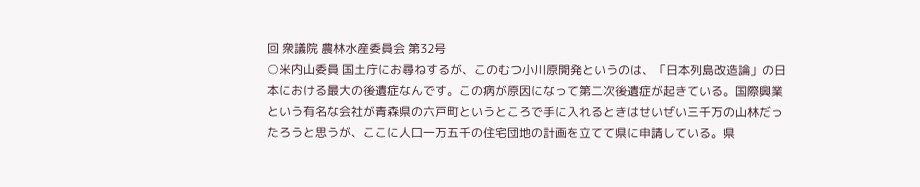回 衆議院 農林水産委員会 第32号
○米内山委員 国土庁にお尋ねするが、このむつ小川原開発というのは、「日本列島改造論」の日本における最大の後遺症なんです。この病が原因になって第二次後遺症が起きている。国際興業という有名な会社が青森県の六戸町というところで手に入れるときはせいぜい三千万の山林だったろうと思うが、ここに人口一万五千の住宅団地の計画を立てて県に申請している。県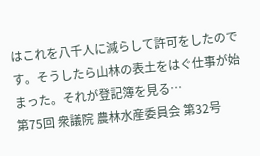はこれを八千人に減らして許可をしたのです。そうしたら山林の表土をはぐ仕事が始まった。それが登記簿を見る…
第75回 衆議院 農林水産委員会 第32号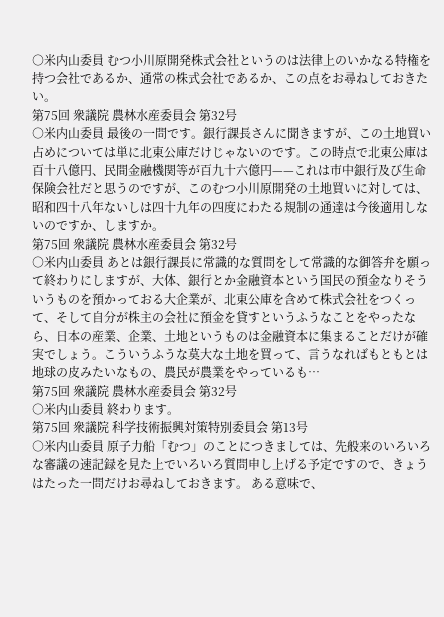○米内山委員 むつ小川原開発株式会社というのは法律上のいかなる特権を持つ会社であるか、通常の株式会社であるか、この点をお尋ねしておきたい。
第75回 衆議院 農林水産委員会 第32号
○米内山委員 最後の一問です。銀行課長さんに聞きますが、この土地買い占めについては単に北東公庫だけじゃないのです。この時点で北東公庫は百十八億円、民間金融機関等が百九十六億円——これは市中銀行及び生命保険会社だと思うのですが、このむつ小川原開発の土地買いに対しては、昭和四十八年ないしは四十九年の四度にわたる規制の通達は今後適用しないのですか、しますか。
第75回 衆議院 農林水産委員会 第32号
○米内山委員 あとは銀行課長に常識的な質問をして常識的な御答弁を願って終わりにしますが、大体、銀行とか金融資本という国民の預金なりそういうものを預かっておる大企業が、北東公庫を含めて株式会社をつくって、そして自分が株主の会社に預金を貸すというふうなことをやったなら、日本の産業、企業、土地というものは金融資本に集まることだけが確実でしょう。こういうふうな莫大な土地を買って、言うなればもともとは地球の皮みたいなもの、農民が農業をやっているも…
第75回 衆議院 農林水産委員会 第32号
○米内山委員 終わります。
第75回 衆議院 科学技術振興対策特別委員会 第13号
○米内山委員 原子力船「むつ」のことにつきましては、先般来のいろいろな審議の速記録を見た上でいろいろ質問申し上げる予定ですので、きょうはたった一問だけお尋ねしておきます。 ある意味で、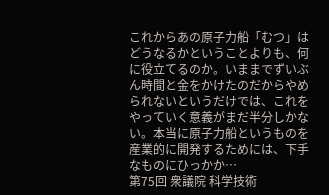これからあの原子力船「むつ」はどうなるかということよりも、何に役立てるのか。いままでずいぶん時間と金をかけたのだからやめられないというだけでは、これをやっていく意義がまだ半分しかない。本当に原子力船というものを産業的に開発するためには、下手なものにひっかか…
第75回 衆議院 科学技術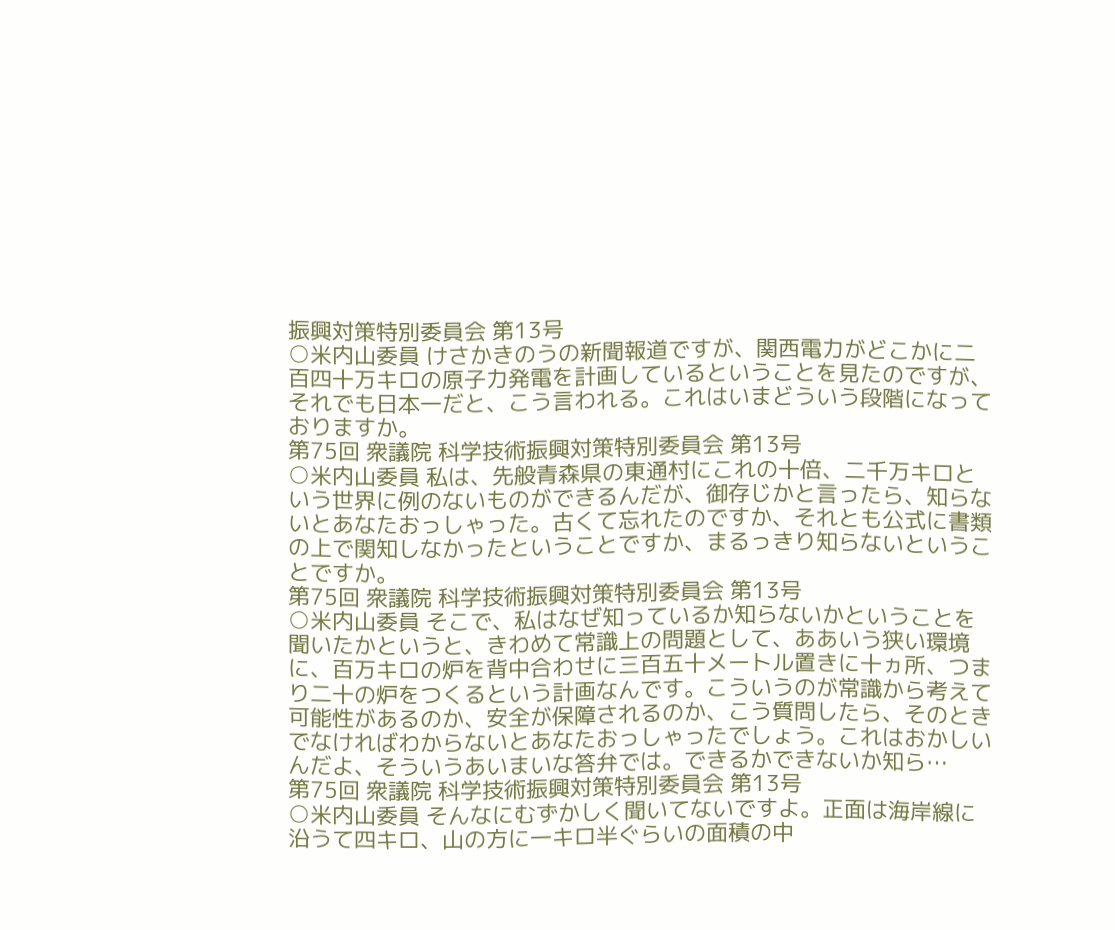振興対策特別委員会 第13号
○米内山委員 けさかきのうの新聞報道ですが、関西電力がどこかに二百四十万キロの原子力発電を計画しているということを見たのですが、それでも日本一だと、こう言われる。これはいまどういう段階になっておりますか。
第75回 衆議院 科学技術振興対策特別委員会 第13号
○米内山委員 私は、先般青森県の東通村にこれの十倍、二千万キロという世界に例のないものができるんだが、御存じかと言ったら、知らないとあなたおっしゃった。古くて忘れたのですか、それとも公式に書類の上で関知しなかったということですか、まるっきり知らないということですか。
第75回 衆議院 科学技術振興対策特別委員会 第13号
○米内山委員 そこで、私はなぜ知っているか知らないかということを聞いたかというと、きわめて常識上の問題として、ああいう狭い環境に、百万キロの炉を背中合わせに三百五十メートル置きに十ヵ所、つまり二十の炉をつくるという計画なんです。こういうのが常識から考えて可能性があるのか、安全が保障されるのか、こう質問したら、そのときでなければわからないとあなたおっしゃったでしょう。これはおかしいんだよ、そういうあいまいな答弁では。できるかできないか知ら…
第75回 衆議院 科学技術振興対策特別委員会 第13号
○米内山委員 そんなにむずかしく聞いてないですよ。正面は海岸線に沿うて四キロ、山の方に一キロ半ぐらいの面積の中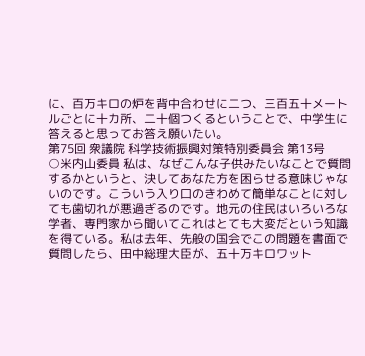に、百万キロの炉を背中合わせに二つ、三百五十メートルごとに十カ所、二十個つくるということで、中学生に答えると思ってお答え願いたい。
第75回 衆議院 科学技術振興対策特別委員会 第13号
○米内山委員 私は、なぜこんな子供みたいなことで質問するかというと、決してあなた方を困らせる意味じゃないのです。こういう入り口のきわめて簡単なことに対しても歯切れが悪過ぎるのです。地元の住民はいろいろな学者、専門家から聞いてこれはとても大変だという知識を得ている。私は去年、先般の国会でこの問題を書面で質問したら、田中総理大臣が、五十万キロワット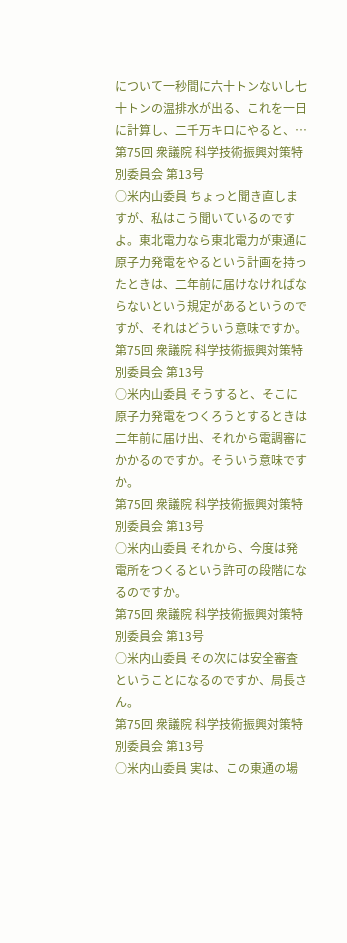について一秒間に六十トンないし七十トンの温排水が出る、これを一日に計算し、二千万キロにやると、…
第75回 衆議院 科学技術振興対策特別委員会 第13号
○米内山委員 ちょっと聞き直しますが、私はこう聞いているのですよ。東北電力なら東北電力が東通に原子力発電をやるという計画を持ったときは、二年前に届けなければならないという規定があるというのですが、それはどういう意味ですか。
第75回 衆議院 科学技術振興対策特別委員会 第13号
○米内山委員 そうすると、そこに原子力発電をつくろうとするときは二年前に届け出、それから電調審にかかるのですか。そういう意味ですか。
第75回 衆議院 科学技術振興対策特別委員会 第13号
○米内山委員 それから、今度は発電所をつくるという許可の段階になるのですか。
第75回 衆議院 科学技術振興対策特別委員会 第13号
○米内山委員 その次には安全審査ということになるのですか、局長さん。
第75回 衆議院 科学技術振興対策特別委員会 第13号
○米内山委員 実は、この東通の場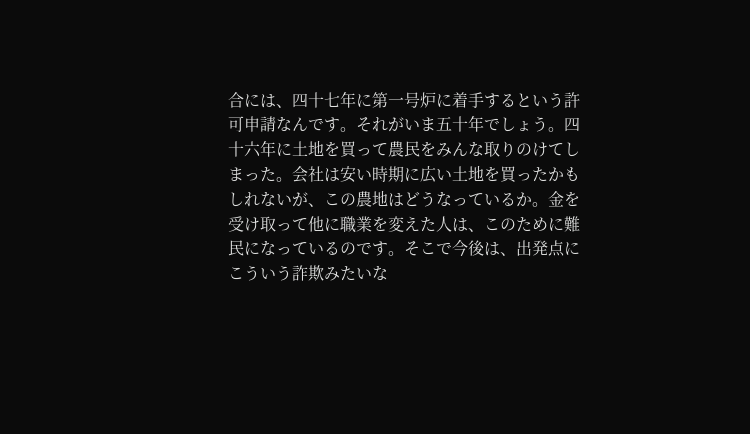合には、四十七年に第一号炉に着手するという許可申請なんです。それがいま五十年でしょう。四十六年に土地を買って農民をみんな取りのけてしまった。会社は安い時期に広い土地を買ったかもしれないが、この農地はどうなっているか。金を受け取って他に職業を変えた人は、このために難民になっているのです。そこで今後は、出発点にこういう詐欺みたいな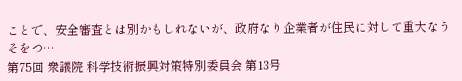ことで、安全審査とは別かもしれないが、政府なり企業者が住民に対して重大なうそをつ…
第75回 衆議院 科学技術振興対策特別委員会 第13号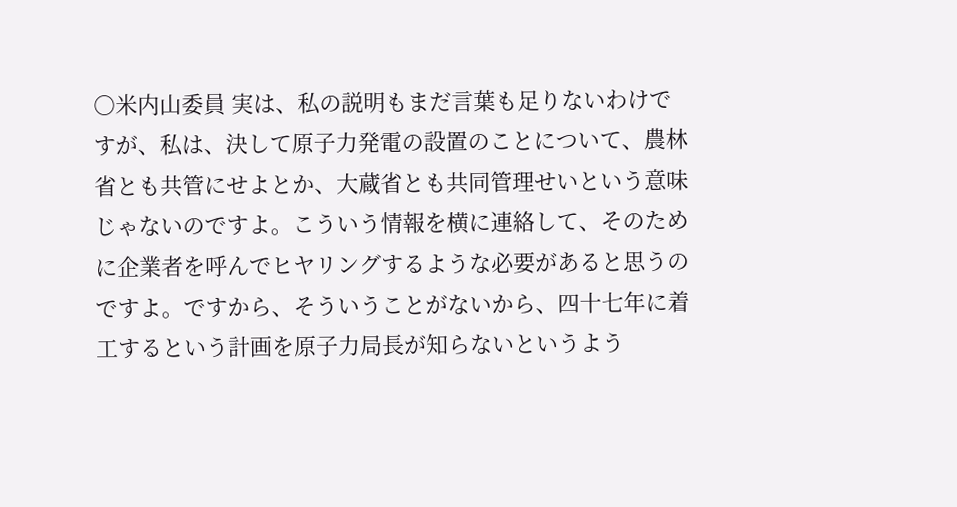○米内山委員 実は、私の説明もまだ言葉も足りないわけですが、私は、決して原子力発電の設置のことについて、農林省とも共管にせよとか、大蔵省とも共同管理せいという意味じゃないのですよ。こういう情報を横に連絡して、そのために企業者を呼んでヒヤリングするような必要があると思うのですよ。ですから、そういうことがないから、四十七年に着工するという計画を原子力局長が知らないというよう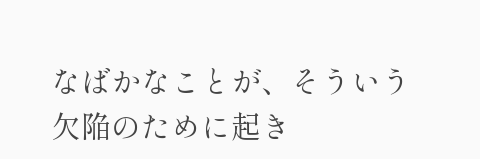なばかなことが、そういう欠陥のために起き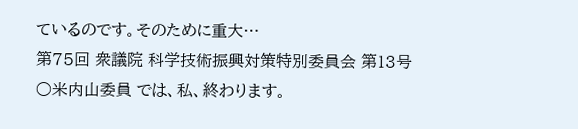ているのです。そのために重大…
第75回 衆議院 科学技術振興対策特別委員会 第13号
○米内山委員 では、私、終わります。